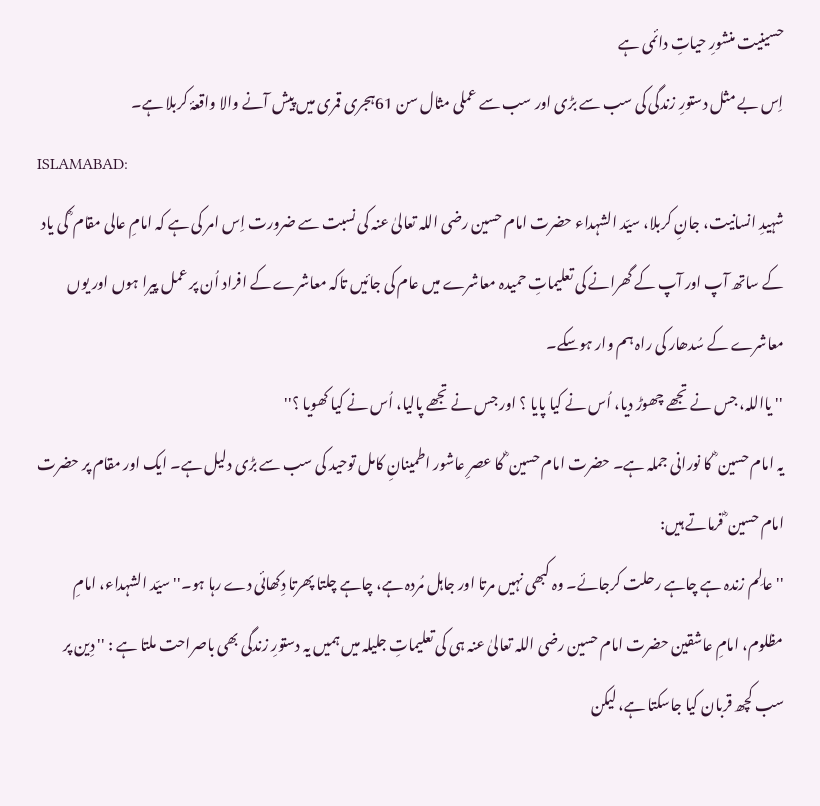حسینیت منشورِ حیاتِ دائمی ہے
اِس بے مثل دستورِ زندگی کی سب سے بڑی اور سب سے عملی مثال سن 61ہجری قمری میں پیش آنے والا واقعۂ کربلا ہے۔
ISLAMABAD:
شہیدِ انسانیت، جانِ کربلا، سیّد الشہداء حضرت امام حسین رضی اللہ تعالیٰ عنہ کی نسبت سے ضرورت اِس امر کی ہے کہ امامِ عالی مقام ؓ کی یاد کے ساتھ آپ اور آپ کے گھرانے کی تعلیماتِ حمیدہ معاشرے میں عام کی جائیں تاکہ معاشرے کے افراد اُن پر عمل پیرا ہوں اور یوں معاشرے کے سُدھار کی راہ ہم وار ہوسکے۔
'' یااللہ، جس نے تجھے چھوڑ دیا، اُس نے کیا پایا ؟ اور جس نے تجھے پالیا، اُس نے کیا کھویا ؟''
یہ امام حسین ؓ کا نورانی جملہ ہے۔ حضرت امام حسین ؓ کا عصرِ عاشور اطمینانِ کامل توحید کی سب سے بڑی دلیل ہے۔ ایک اور مقام پر حضرت امام حسین ؓ فرماتے ہیں:
'' عالِم زندہ ہے چاہے رحلت کرجائے۔ وہ کبھی نہیں مرتا اور جاہل مُردہ ہے، چاہے چلتا پھرتا دِکھائی دے رہا ہو۔'' سیّد الشہداء، امامِ مظلوم، امامِ عاشقین حضرت امام حسین رضی اللہ تعالیٰ عنہ ہی کی تعلیماتِ جلیلہ میں ہمیں یہ دستورِ زندگی بھی باصراحت ملتا ہے : '' دِین پر سب کچھ قربان کیا جاسکتا ہے، لیکن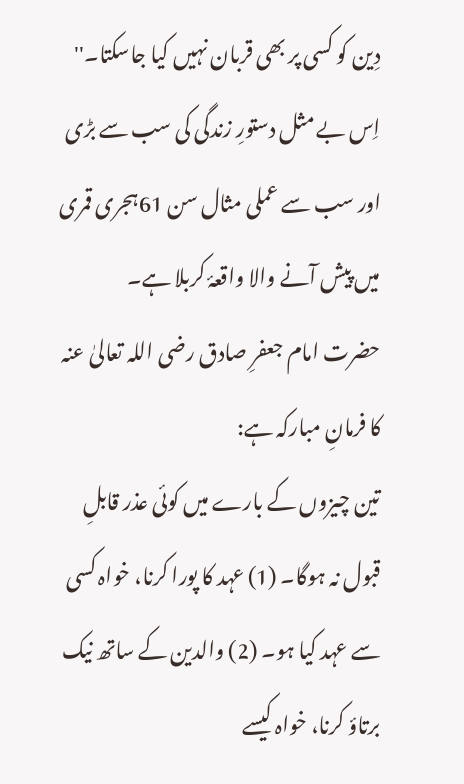دِین کو کسی پر بھی قربان نہیں کیا جاسکتا۔''
اِس بے مثل دستورِ زندگی کی سب سے بڑی اور سب سے عملی مثال سن 61ہجری قمری میں پیش آنے والا واقعۂ کربلا ہے۔
حضرت امام جعفرِ صادق رضی اللہ تعالیٰ عنہ کا فرمانِ مبارکہ ہے:
تین چیزوں کے بارے میں کوئی عذر قابلِ قبول نہ ہوگا۔ (1) عہد کا پورا کرنا، خواہ کسی سے عہد کیا ہو۔ (2) والدین کے ساتھ نیک برتاؤ کرنا، خواہ کیسے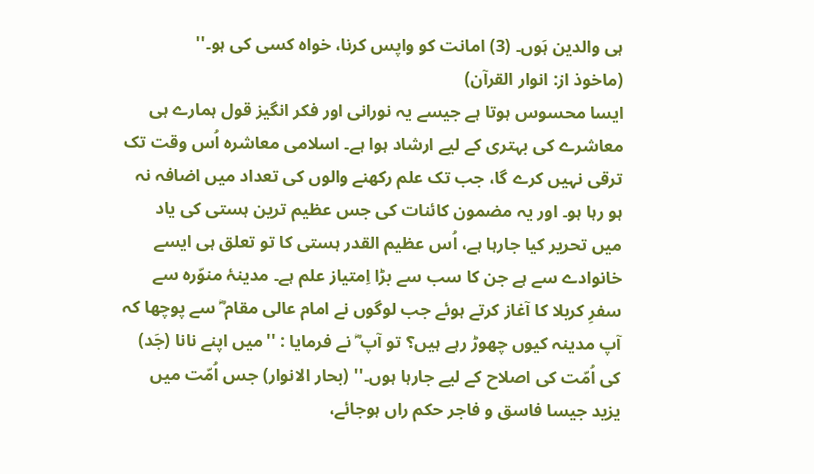ہی والدین ہَوں۔ (3) امانت کو واپس کرنا، خواہ کسی کی ہو۔''
(ماخوذ از: انوار القرآن)
ایسا محسوس ہوتا ہے جیسے یہ نورانی اور فکر انگیز قول ہمارے ہی معاشرے کی بہتری کے لیے ارشاد ہوا ہے۔ اسلامی معاشرہ اُس وقت تک ترقی نہیں کرے گا، جب تک علم رکھنے والوں کی تعداد میں اضافہ نہ ہو رہا ہو۔ اور یہ مضمون کائنات کی جس عظیم ترین ہستی کی یاد میں تحریر کیا جارہا ہے، اُس عظیم القدر ہستی کا تو تعلق ہی ایسے خانوادے سے ہے جن کا سب سے بڑا اِمتیاز علم ہے۔ مدینۂ منوّرہ سے سفرِ کربلا کا آغاز کرتے ہوئے جب لوگوں نے امام عالی مقام ؓ سے پوچھا کہ آپ مدینہ کیوں چھوڑ رہے ہیں؟ تو آپ ؓ نے فرمایا : ''میں اپنے نانا (جَد) کی اُمّت کی اصلاح کے لیے جارہا ہوں۔'' (بحار الانوار) جس اُمّت میں یزید جیسا فاسق و فاجر حکم راں ہوجائے،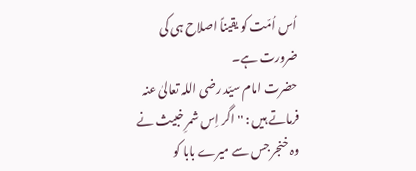اُس اُمّت کو یقیناً اصلاح ہی کی ضرورت ہے۔
حضرت امام سیّد رضی اللہ تعالیٰ عنہ فرماتے ہیں : '' اگر اِس شمرِ خبیث نے وہ خنجر جس سے میرے بابا کو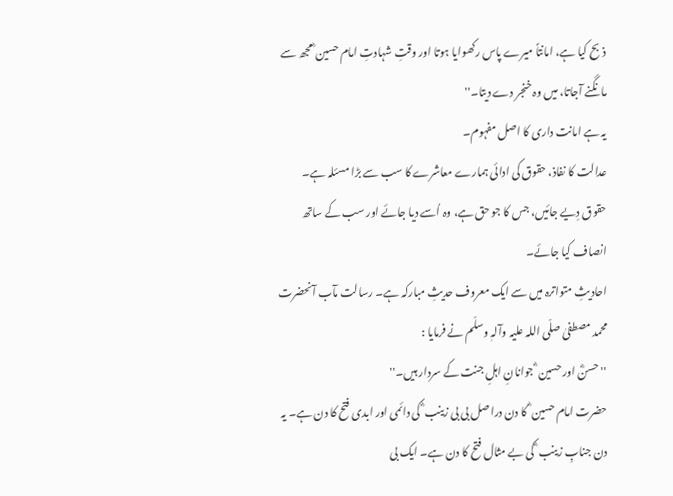ذبح کیا ہے، امانتاً میرے پاس رکھوایا ہوتا اور وقتِ شہادتِ امام حسین ؓ مجھ سے مانگنے آجاتا، میں وہ خنجر دے دیتا۔''
یہ ہے امانت داری کا اصل مفہوم۔
عدالت کا نفاذ، حقوق کی ادائی ہمارے معاشرے کا سب سے بڑا مسئلہ ہے۔ حقوق دِیے جائیں، جس کا جو حق ہے، وہ اُسے دیا جائے اور سب کے ساتھ انصاف کیا جائے۔
احادیثِ متواترہ میں سے ایک معروف حدیثِ مبارکہ ہے۔ رسالت مآب آنحضرت محمد مصطفیٰ صلّی اللہ علیہ وآلہٖ وسلّم نے فرمایا :
'' حسنؓ اور حسین ؓ جوانانِ اہلِ جنت کے سردار ہیں۔''
حضرت امام حسین ؓ کا دن دراصل بی بی زینب ؓ کی دائمی اور ابدی فتح کا دن ہے۔ یہ دن جنابِ زینب ؓ کی بے مثال فتح کا دن ہے۔ ایک بی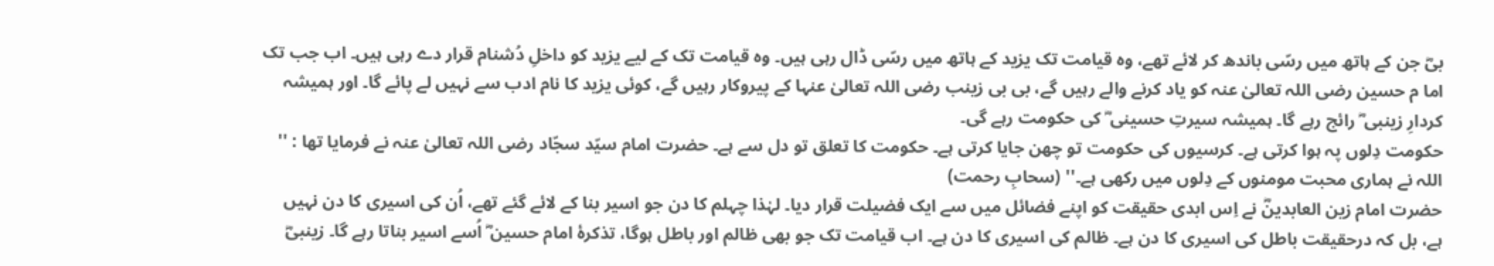بیؓ جن کے ہاتھ میں رسّی باندھ کر لائے تھے، وہ قیامت تک یزید کے ہاتھ میں رسّی ڈال رہی ہیں۔ وہ قیامت تک کے لیے یزید کو داخلِ دُشنام قرار دے رہی ہیں۔ اب جب تک اما م حسین رضی اللہ تعالیٰ عنہ کو یاد کرنے والے رہیں گے، بی بی زینب رضی اللہ تعالیٰ عنہا کے پیروکار رہیں گے، کوئی یزید کا نام ادب سے نہیں لے پائے گا۔ اور ہمیشہ کردارِ زینبی ؓ رائج رہے گا۔ ہمیشہ سیرتِ حسینی ؓ کی حکومت رہے گی۔
حکومت دِلوں پہ ہوا کرتی ہے۔ کرسیوں کی حکومت تو چھن جایا کرتی ہے۔ حکومت کا تعلق تو دل سے ہے۔ حضرت امام سیّد سجّاد رضی اللہ تعالیٰ عنہ نے فرمایا تھا : '' اللہ نے ہماری محبت مومنوں کے دِلوں میں رکھی ہے۔'' (سحابِ رحمت)
حضرت امام زین العابدینؓ نے اِس ابدی حقیقت کو اپنے فضائل میں سے ایک فضیلت قرار دیا۔ لہٰذا چہلم کا دن جو اسیر بنا کے لائے گئے تھے، اُن کی اسیری کا دن نہیں ہے، بل کہ درحقیقت باطل کی اسیری کا دن ہے۔ ظالم کی اسیری کا دن ہے۔ اب قیامت تک جو بھی ظالم اور باطل ہوگا، تذکرۂ امام حسین ؓ اُسے اسیر بناتا رہے گا۔ زینبیؓ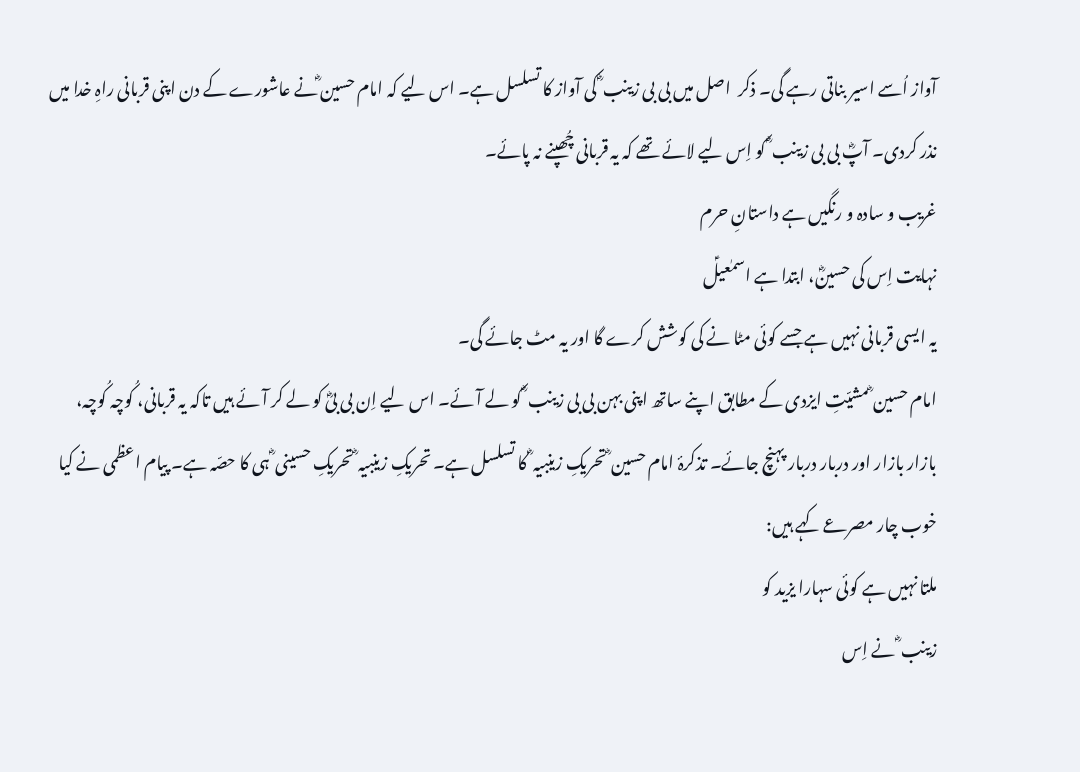آواز اُسے اسیر بناتی رہے گی۔ ذکر  اصل میں بی بی زینب ؓ کی آواز کا تسلسل ہے۔ اس لیے کہ امام حسین ؓنے عاشورے کے دن اپنی قربانی راہِ خدا میں نذر کردی۔ آپؓ بی بی زینب ؓ کو اِس لیے لائے تھے کہ یہ قربانی چُھپنے نہ پائے۔
غریب و سادہ و رنگیں ہے داستانِ حرم
نہایت اِس کی حسینؓ، ابتدا ہے اسمٰعیلؑ
یہ ایسی قربانی نہیں ہے جسے کوئی مٹا نے کی کوشش کرے گا اور یہ مٹ جائے گی۔
امام حسین ؓ مشیّتِ ایزدی کے مطابق اپنے ساتھ اپنی بہن بی بی زینب ؓ کو لے آئے۔ اس لیے اِن بی بیؓ کو لے کر آئے ہیں تاکہ یہ قربانی، کُوچہ کُوچہ، بازار بازار اور دربار دربار پہنچ جائے۔ تذکرۂ امام حسین ؓ تحریکِ زینبیہ ؓ کا تسلسل ہے۔ تحریکِ زینبیہ ؓ تحریکِ حسینی ؓ ہی کا حصّہ ہے۔ پیام اعظمی نے کیا خوب چار مصرعے کہے ہیں:
ملتا نہیں ہے کوئی سہارا یزید کو
زینب ؓ نے اِس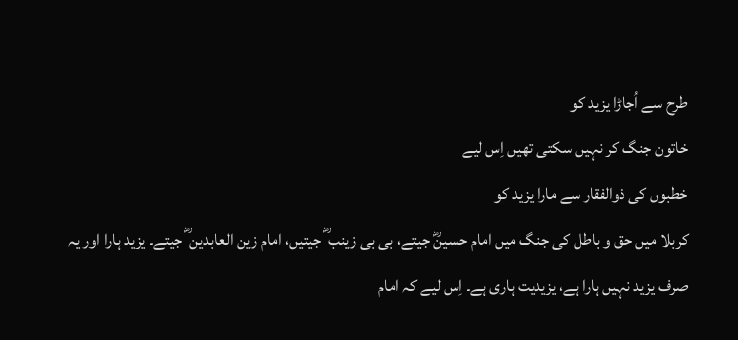طرح سے اُجاڑا یزید کو
خاتون جنگ کر نہیں سکتی تھیں اِس لیے
خطبوں کی ذوالفقار سے مارا یزید کو
کربلا میں حق و باطل کی جنگ میں امام حسینؓ جیتے، بی بی زینب ؓ جیتیں، امام زین العابدین ؓ جیتے۔ یزید ہارا اور یہ صرف یزید نہیں ہارا ہے، یزیدیت ہاری ہے۔ اِس لیے کہ امام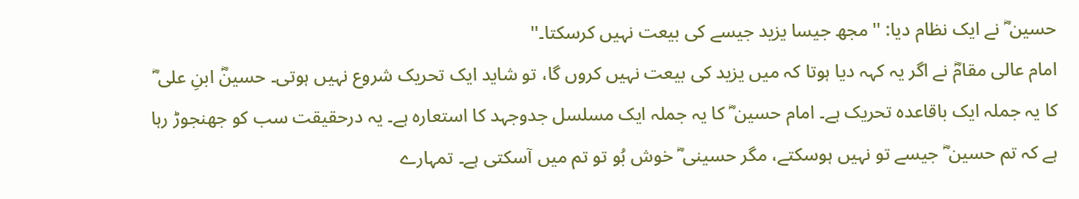حسین ؓ نے ایک نظام دیا: '' مجھ جیسا یزید جیسے کی بیعت نہیں کرسکتا۔''
امام عالی مقامؓ نے اگر یہ کہہ دیا ہوتا کہ میں یزید کی بیعت نہیں کروں گا، تو شاید ایک تحریک شروع نہیں ہوتی۔ حسینؓ ابنِ علی ؓ کا یہ جملہ ایک باقاعدہ تحریک ہے۔ امام حسین ؓ کا یہ جملہ ایک مسلسل جدوجہد کا استعارہ ہے۔ یہ درحقیقت سب کو جھنجوڑ رہا ہے کہ تم حسین ؓ جیسے تو نہیں ہوسکتے، مگر حسینی ؓ خوش بُو تو تم میں آسکتی ہے۔ تمہارے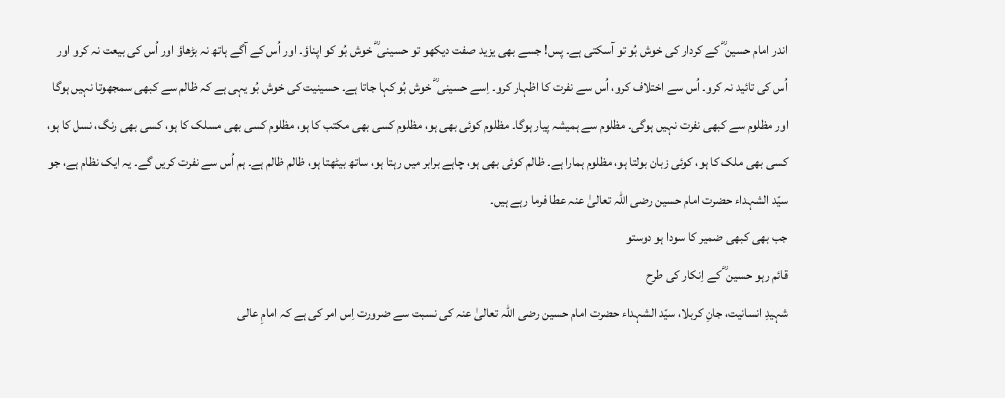اندر امام حسین ؓ کے کردار کی خوش بُو تو آسکتی ہے۔ پس! جسے بھی یزید صفت دیکھو تو حسینی ؓ خوش بُو کو اپناؤ۔ اور اُس کے آگے ہاتھ نہ بڑھاؤ اور اُس کی بیعت نہ کرو اور اُس کی تائید نہ کرو۔ اُس سے اختلاف کرو، اُس سے نفرت کا اظہار کرو۔ اِسے حسینی ؓ خوش بُو کہا جاتا ہے۔ حسینیت کی خوش بُو یہی ہے کہ ظالم سے کبھی سمجھوتا نہیں ہوگا اور مظلوم سے کبھی نفرت نہیں ہوگی۔ مظلوم سے ہمیشہ پیار ہوگا۔ مظلوم کوئی بھی ہو، مظلوم کسی بھی مکتب کا ہو، مظلوم کسی بھی مسلک کا ہو، کسی بھی رنگ، نسل کا ہو، کسی بھی ملک کا ہو، کوئی زبان بولتا ہو، مظلوم ہمارا ہے۔ ظالم کوئی بھی ہو، چاہے برابر میں رہتا ہو، ساتھ بیٹھتا ہو، ظالم ظالم ہے۔ ہم اُس سے نفرت کریں گے۔ یہ ایک نظام ہے، جو سیّد الشہداء حضرت امام حسین رضی اللہ تعالیٰ عنہ عطا فرما رہے ہیں۔
جب بھی کبھی ضمیر کا سودا ہو دوستو
قائم رہو حسین ؓ کے اِنکار کی طرح
شہیدِ انسانیت، جانِ کربلا، سیّد الشہداء حضرت امام حسین رضی اللہ تعالیٰ عنہ کی نسبت سے ضرورت اِس امر کی ہے کہ امامِ عالی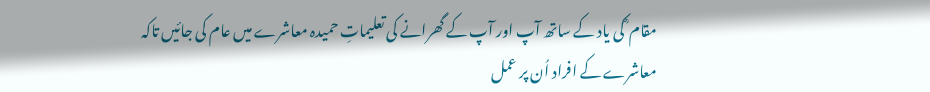مقام ؓ کی یاد کے ساتھ آپ اور آپ کے گھرانے کی تعلیماتِ حمیدہ معاشرے میں عام کی جائیں تاکہ معاشرے کے افراد اُن پر عمل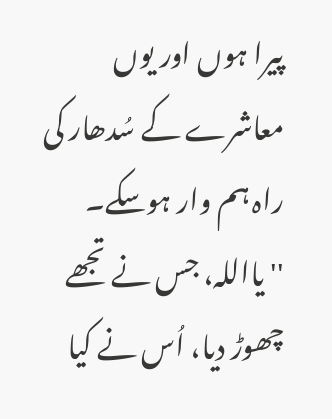پیرا ہوں اور یوں معاشرے کے سُدھار کی راہ ہم وار ہوسکے۔
'' یااللہ، جس نے تجھے چھوڑ دیا، اُس نے کیا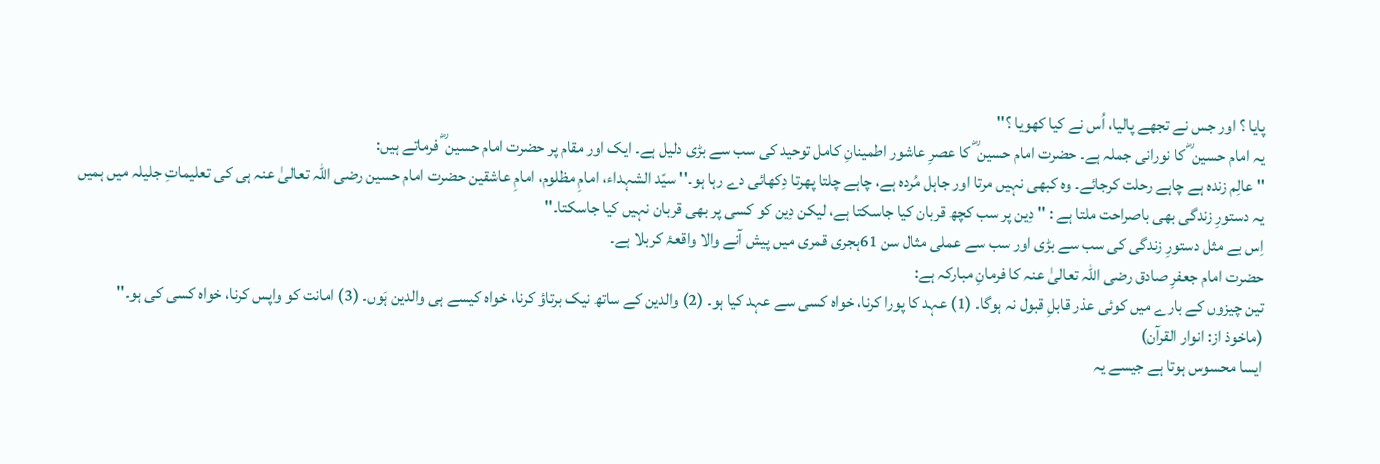پایا ؟ اور جس نے تجھے پالیا، اُس نے کیا کھویا ؟''
یہ امام حسین ؓ کا نورانی جملہ ہے۔ حضرت امام حسین ؓ کا عصرِ عاشور اطمینانِ کامل توحید کی سب سے بڑی دلیل ہے۔ ایک اور مقام پر حضرت امام حسین ؓ فرماتے ہیں:
'' عالِم زندہ ہے چاہے رحلت کرجائے۔ وہ کبھی نہیں مرتا اور جاہل مُردہ ہے، چاہے چلتا پھرتا دِکھائی دے رہا ہو۔'' سیّد الشہداء، امامِ مظلوم، امامِ عاشقین حضرت امام حسین رضی اللہ تعالیٰ عنہ ہی کی تعلیماتِ جلیلہ میں ہمیں یہ دستورِ زندگی بھی باصراحت ملتا ہے : '' دِین پر سب کچھ قربان کیا جاسکتا ہے، لیکن دِین کو کسی پر بھی قربان نہیں کیا جاسکتا۔''
اِس بے مثل دستورِ زندگی کی سب سے بڑی اور سب سے عملی مثال سن 61ہجری قمری میں پیش آنے والا واقعۂ کربلا ہے۔
حضرت امام جعفرِ صادق رضی اللہ تعالیٰ عنہ کا فرمانِ مبارکہ ہے:
تین چیزوں کے بارے میں کوئی عذر قابلِ قبول نہ ہوگا۔ (1) عہد کا پورا کرنا، خواہ کسی سے عہد کیا ہو۔ (2) والدین کے ساتھ نیک برتاؤ کرنا، خواہ کیسے ہی والدین ہَوں۔ (3) امانت کو واپس کرنا، خواہ کسی کی ہو۔''
(ماخوذ از: انوار القرآن)
ایسا محسوس ہوتا ہے جیسے یہ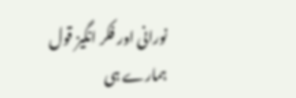نورانی اور فکر انگیز قول ہمارے ہی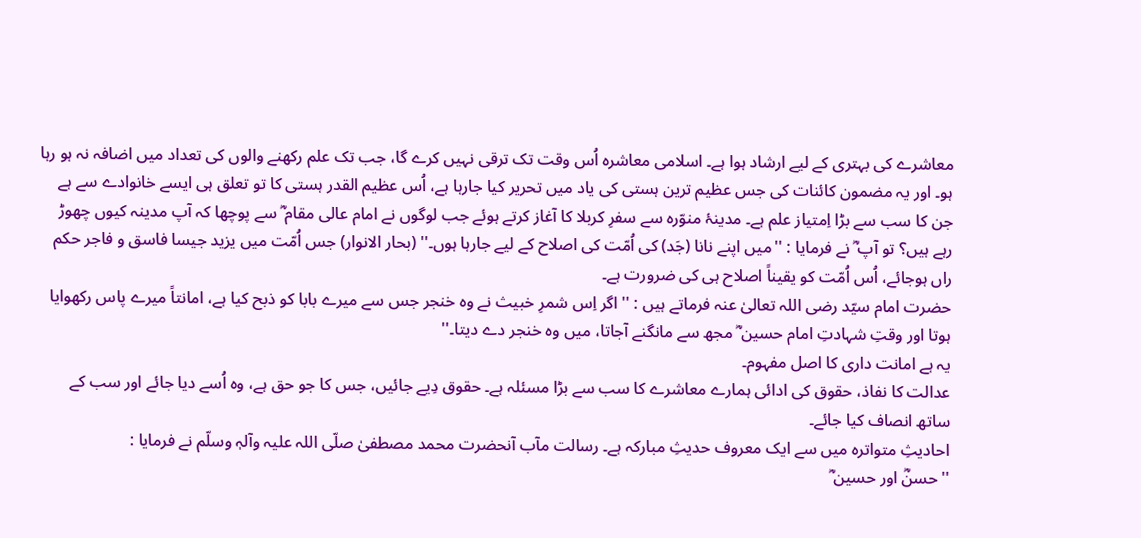معاشرے کی بہتری کے لیے ارشاد ہوا ہے۔ اسلامی معاشرہ اُس وقت تک ترقی نہیں کرے گا، جب تک علم رکھنے والوں کی تعداد میں اضافہ نہ ہو رہا ہو۔ اور یہ مضمون کائنات کی جس عظیم ترین ہستی کی یاد میں تحریر کیا جارہا ہے، اُس عظیم القدر ہستی کا تو تعلق ہی ایسے خانوادے سے ہے جن کا سب سے بڑا اِمتیاز علم ہے۔ مدینۂ منوّرہ سے سفرِ کربلا کا آغاز کرتے ہوئے جب لوگوں نے امام عالی مقام ؓ سے پوچھا کہ آپ مدینہ کیوں چھوڑ رہے ہیں؟ تو آپ ؓ نے فرمایا : ''میں اپنے نانا (جَد) کی اُمّت کی اصلاح کے لیے جارہا ہوں۔'' (بحار الانوار) جس اُمّت میں یزید جیسا فاسق و فاجر حکم راں ہوجائے، اُس اُمّت کو یقیناً اصلاح ہی کی ضرورت ہے۔
حضرت امام سیّد رضی اللہ تعالیٰ عنہ فرماتے ہیں : '' اگر اِس شمرِ خبیث نے وہ خنجر جس سے میرے بابا کو ذبح کیا ہے، امانتاً میرے پاس رکھوایا ہوتا اور وقتِ شہادتِ امام حسین ؓ مجھ سے مانگنے آجاتا، میں وہ خنجر دے دیتا۔''
یہ ہے امانت داری کا اصل مفہوم۔
عدالت کا نفاذ، حقوق کی ادائی ہمارے معاشرے کا سب سے بڑا مسئلہ ہے۔ حقوق دِیے جائیں، جس کا جو حق ہے، وہ اُسے دیا جائے اور سب کے ساتھ انصاف کیا جائے۔
احادیثِ متواترہ میں سے ایک معروف حدیثِ مبارکہ ہے۔ رسالت مآب آنحضرت محمد مصطفیٰ صلّی اللہ علیہ وآلہٖ وسلّم نے فرمایا :
'' حسنؓ اور حسین ؓ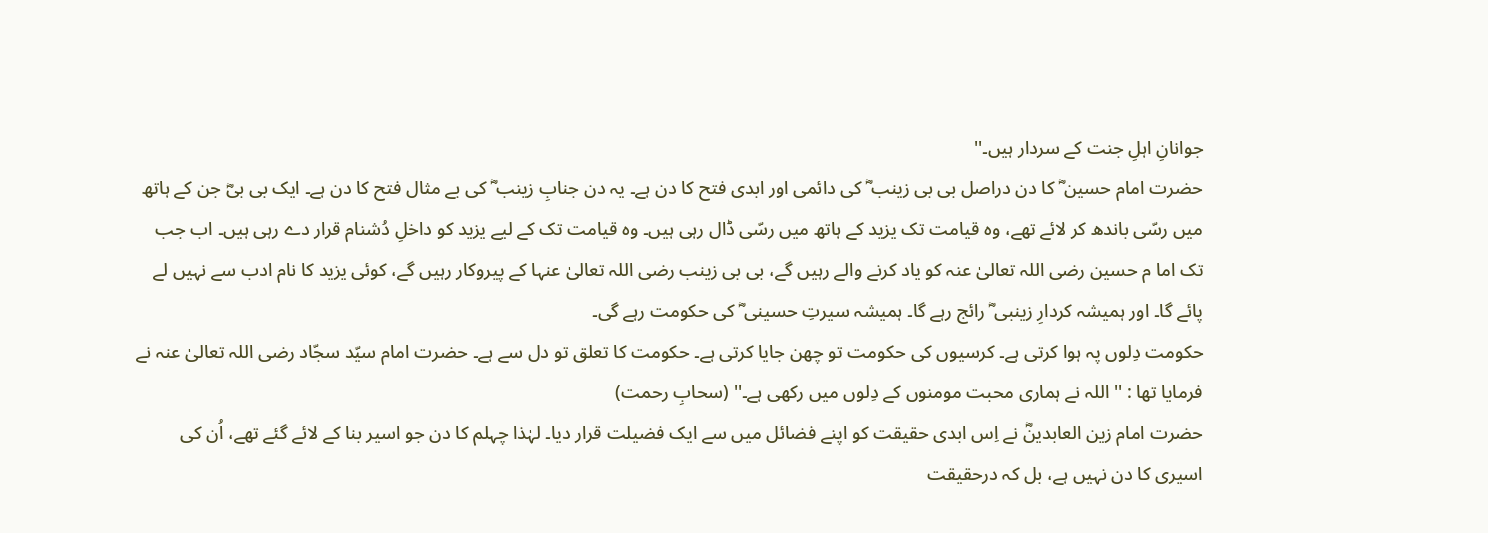جوانانِ اہلِ جنت کے سردار ہیں۔''
حضرت امام حسین ؓ کا دن دراصل بی بی زینب ؓ کی دائمی اور ابدی فتح کا دن ہے۔ یہ دن جنابِ زینب ؓ کی بے مثال فتح کا دن ہے۔ ایک بی بیؓ جن کے ہاتھ میں رسّی باندھ کر لائے تھے، وہ قیامت تک یزید کے ہاتھ میں رسّی ڈال رہی ہیں۔ وہ قیامت تک کے لیے یزید کو داخلِ دُشنام قرار دے رہی ہیں۔ اب جب تک اما م حسین رضی اللہ تعالیٰ عنہ کو یاد کرنے والے رہیں گے، بی بی زینب رضی اللہ تعالیٰ عنہا کے پیروکار رہیں گے، کوئی یزید کا نام ادب سے نہیں لے پائے گا۔ اور ہمیشہ کردارِ زینبی ؓ رائج رہے گا۔ ہمیشہ سیرتِ حسینی ؓ کی حکومت رہے گی۔
حکومت دِلوں پہ ہوا کرتی ہے۔ کرسیوں کی حکومت تو چھن جایا کرتی ہے۔ حکومت کا تعلق تو دل سے ہے۔ حضرت امام سیّد سجّاد رضی اللہ تعالیٰ عنہ نے فرمایا تھا : '' اللہ نے ہماری محبت مومنوں کے دِلوں میں رکھی ہے۔'' (سحابِ رحمت)
حضرت امام زین العابدینؓ نے اِس ابدی حقیقت کو اپنے فضائل میں سے ایک فضیلت قرار دیا۔ لہٰذا چہلم کا دن جو اسیر بنا کے لائے گئے تھے، اُن کی اسیری کا دن نہیں ہے، بل کہ درحقیقت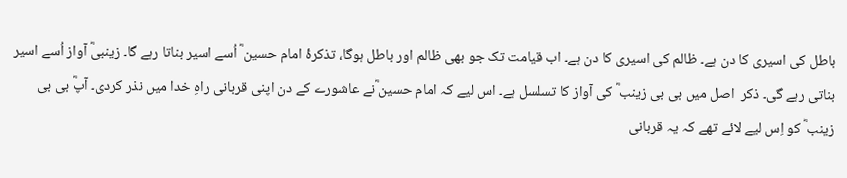باطل کی اسیری کا دن ہے۔ ظالم کی اسیری کا دن ہے۔ اب قیامت تک جو بھی ظالم اور باطل ہوگا، تذکرۂ امام حسین ؓ اُسے اسیر بناتا رہے گا۔ زینبیؓ آواز اُسے اسیر بناتی رہے گی۔ ذکر  اصل میں بی بی زینب ؓ کی آواز کا تسلسل ہے۔ اس لیے کہ امام حسین ؓنے عاشورے کے دن اپنی قربانی راہِ خدا میں نذر کردی۔ آپؓ بی بی زینب ؓ کو اِس لیے لائے تھے کہ یہ قربانی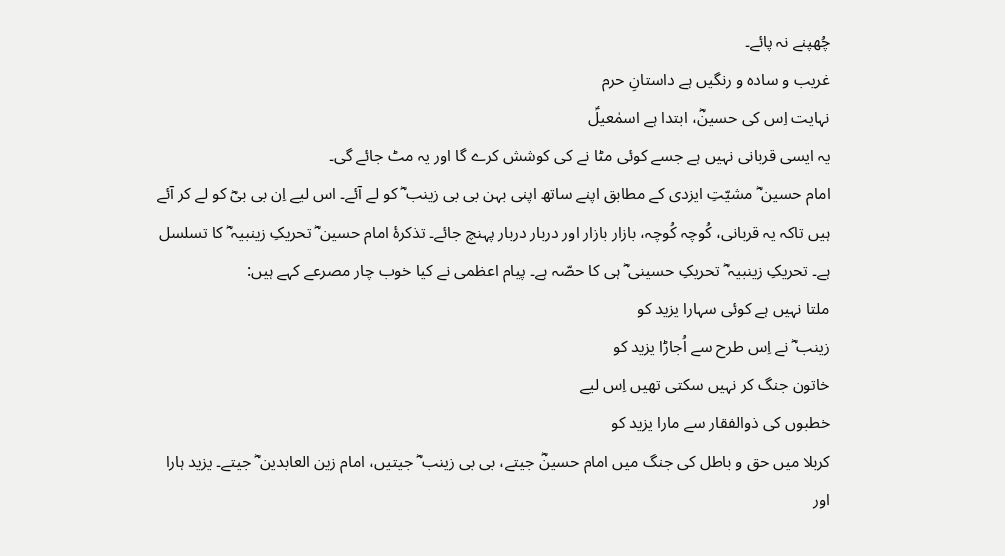چُھپنے نہ پائے۔
غریب و سادہ و رنگیں ہے داستانِ حرم
نہایت اِس کی حسینؓ، ابتدا ہے اسمٰعیلؑ
یہ ایسی قربانی نہیں ہے جسے کوئی مٹا نے کی کوشش کرے گا اور یہ مٹ جائے گی۔
امام حسین ؓ مشیّتِ ایزدی کے مطابق اپنے ساتھ اپنی بہن بی بی زینب ؓ کو لے آئے۔ اس لیے اِن بی بیؓ کو لے کر آئے ہیں تاکہ یہ قربانی، کُوچہ کُوچہ، بازار بازار اور دربار دربار پہنچ جائے۔ تذکرۂ امام حسین ؓ تحریکِ زینبیہ ؓ کا تسلسل ہے۔ تحریکِ زینبیہ ؓ تحریکِ حسینی ؓ ہی کا حصّہ ہے۔ پیام اعظمی نے کیا خوب چار مصرعے کہے ہیں:
ملتا نہیں ہے کوئی سہارا یزید کو
زینب ؓ نے اِس طرح سے اُجاڑا یزید کو
خاتون جنگ کر نہیں سکتی تھیں اِس لیے
خطبوں کی ذوالفقار سے مارا یزید کو
کربلا میں حق و باطل کی جنگ میں امام حسینؓ جیتے، بی بی زینب ؓ جیتیں، امام زین العابدین ؓ جیتے۔ یزید ہارا اور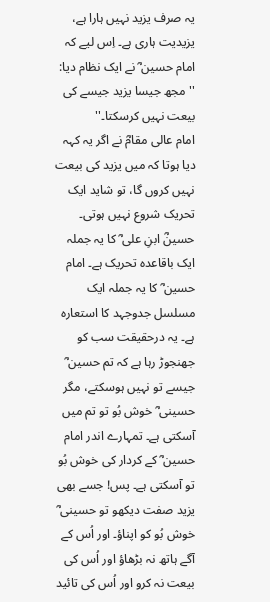یہ صرف یزید نہیں ہارا ہے، یزیدیت ہاری ہے۔ اِس لیے کہ امام حسین ؓ نے ایک نظام دیا: '' مجھ جیسا یزید جیسے کی بیعت نہیں کرسکتا۔''
امام عالی مقامؓ نے اگر یہ کہہ دیا ہوتا کہ میں یزید کی بیعت نہیں کروں گا، تو شاید ایک تحریک شروع نہیں ہوتی۔ حسینؓ ابنِ علی ؓ کا یہ جملہ ایک باقاعدہ تحریک ہے۔ امام حسین ؓ کا یہ جملہ ایک مسلسل جدوجہد کا استعارہ ہے۔ یہ درحقیقت سب کو جھنجوڑ رہا ہے کہ تم حسین ؓ جیسے تو نہیں ہوسکتے، مگر حسینی ؓ خوش بُو تو تم میں آسکتی ہے۔ تمہارے اندر امام حسین ؓ کے کردار کی خوش بُو تو آسکتی ہے۔ پس! جسے بھی یزید صفت دیکھو تو حسینی ؓ خوش بُو کو اپناؤ۔ اور اُس کے آگے ہاتھ نہ بڑھاؤ اور اُس کی بیعت نہ کرو اور اُس کی تائید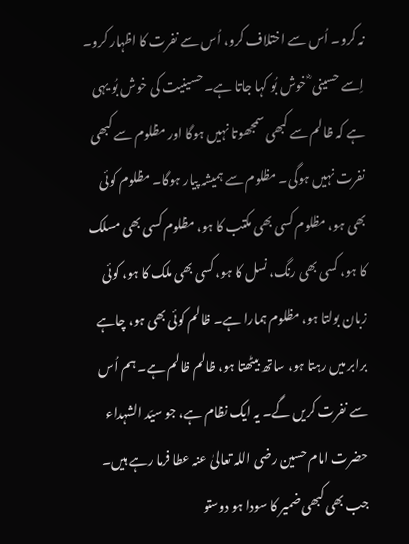نہ کرو۔ اُس سے اختلاف کرو، اُس سے نفرت کا اظہار کرو۔ اِسے حسینی ؓ خوش بُو کہا جاتا ہے۔ حسینیت کی خوش بُو یہی ہے کہ ظالم سے کبھی سمجھوتا نہیں ہوگا اور مظلوم سے کبھی نفرت نہیں ہوگی۔ مظلوم سے ہمیشہ پیار ہوگا۔ مظلوم کوئی بھی ہو، مظلوم کسی بھی مکتب کا ہو، مظلوم کسی بھی مسلک کا ہو، کسی بھی رنگ، نسل کا ہو، کسی بھی ملک کا ہو، کوئی زبان بولتا ہو، مظلوم ہمارا ہے۔ ظالم کوئی بھی ہو، چاہے برابر میں رہتا ہو، ساتھ بیٹھتا ہو، ظالم ظالم ہے۔ ہم اُس سے نفرت کریں گے۔ یہ ایک نظام ہے، جو سیّد الشہداء حضرت امام حسین رضی اللہ تعالیٰ عنہ عطا فرما رہے ہیں۔
جب بھی کبھی ضمیر کا سودا ہو دوستو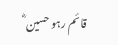قائم رہو حسین ؓ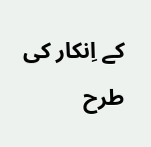کے اِنکار کی طرح